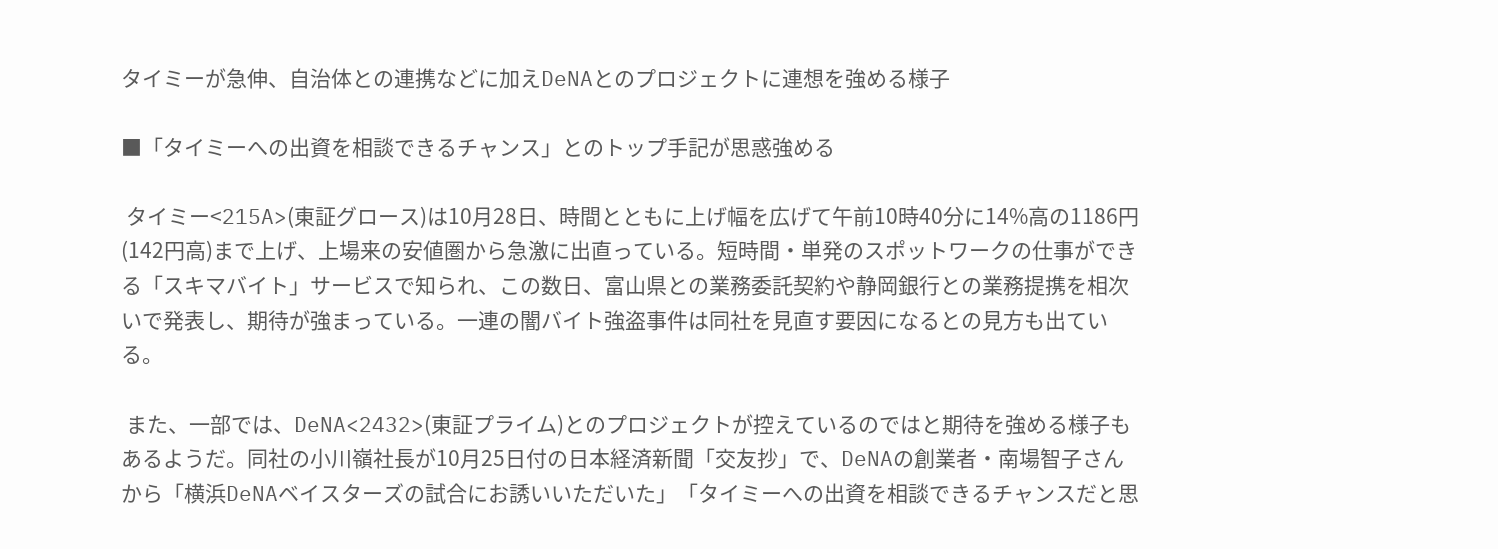タイミーが急伸、自治体との連携などに加えDeNAとのプロジェクトに連想を強める様子

■「タイミーへの出資を相談できるチャンス」とのトップ手記が思惑強める

 タイミー<215A>(東証グロース)は10月28日、時間とともに上げ幅を広げて午前10時40分に14%高の1186円(142円高)まで上げ、上場来の安値圏から急激に出直っている。短時間・単発のスポットワークの仕事ができる「スキマバイト」サービスで知られ、この数日、富山県との業務委託契約や静岡銀行との業務提携を相次いで発表し、期待が強まっている。一連の闇バイト強盗事件は同社を見直す要因になるとの見方も出ている。

 また、一部では、DeNA<2432>(東証プライム)とのプロジェクトが控えているのではと期待を強める様子もあるようだ。同社の小川嶺社長が10月25日付の日本経済新聞「交友抄」で、DeNAの創業者・南場智子さんから「横浜DeNAベイスターズの試合にお誘いいただいた」「タイミーへの出資を相談できるチャンスだと思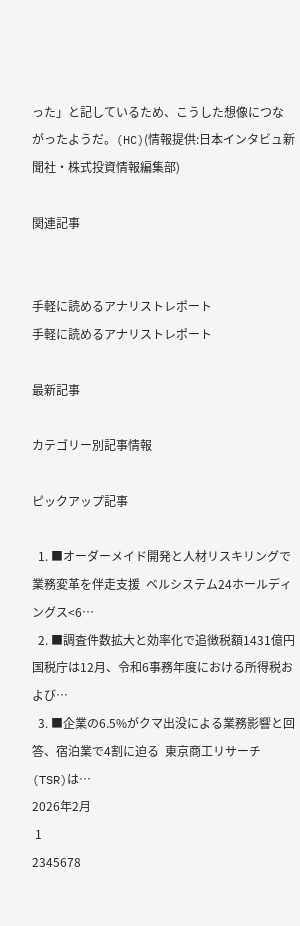った」と記しているため、こうした想像につながったようだ。(HC)(情報提供:日本インタビュ新聞社・株式投資情報編集部)

関連記事


手軽に読めるアナリストレポート
手軽に読めるアナリストレポート

最新記事

カテゴリー別記事情報

ピックアップ記事

  1. ■オーダーメイド開発と人材リスキリングで業務変革を伴走支援  ベルシステム24ホールディングス<6…
  2. ■調査件数拡大と効率化で追徴税額1431億円  国税庁は12月、令和6事務年度における所得税および…
  3. ■企業の6.5%がクマ出没による業務影響と回答、宿泊業で4割に迫る  東京商工リサーチ(TSR)は…
2026年2月
 1
2345678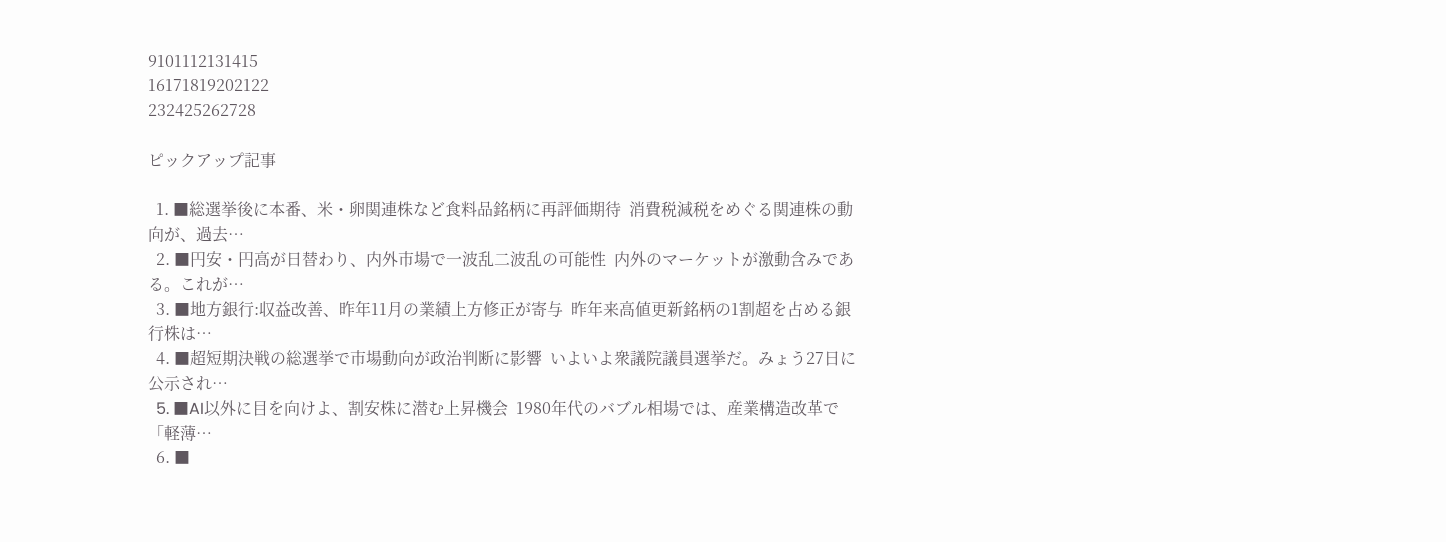9101112131415
16171819202122
232425262728

ピックアップ記事

  1. ■総選挙後に本番、米・卵関連株など食料品銘柄に再評価期待  消費税減税をめぐる関連株の動向が、過去…
  2. ■円安・円高が日替わり、内外市場で一波乱二波乱の可能性  内外のマーケットが激動含みである。これが…
  3. ■地方銀行:収益改善、昨年11月の業績上方修正が寄与  昨年来高値更新銘柄の1割超を占める銀行株は…
  4. ■超短期決戦の総選挙で市場動向が政治判断に影響  いよいよ衆議院議員選挙だ。みょう27日に公示され…
  5. ■AI以外に目を向けよ、割安株に潜む上昇機会  1980年代のバブル相場では、産業構造改革で「軽薄…
  6. ■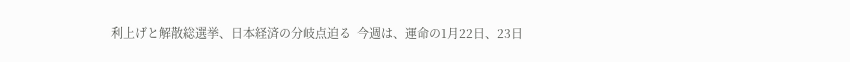利上げと解散総選挙、日本経済の分岐点迫る  今週は、運命の1月22日、23日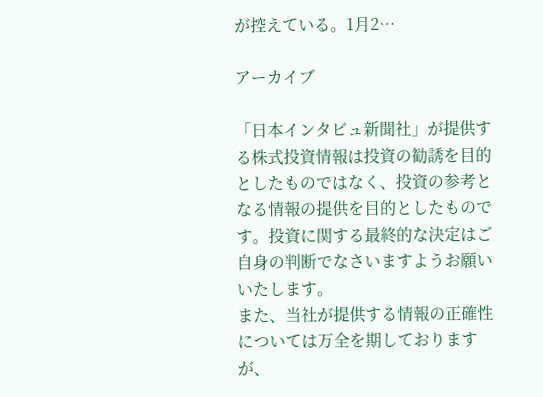が控えている。1月2…

アーカイブ

「日本インタビュ新聞社」が提供する株式投資情報は投資の勧誘を目的としたものではなく、投資の参考となる情報の提供を目的としたものです。投資に関する最終的な決定はご自身の判断でなさいますようお願いいたします。
また、当社が提供する情報の正確性については万全を期しておりますが、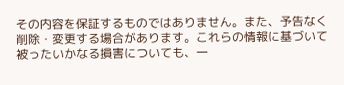その内容を保証するものではありません。また、予告なく削除・変更する場合があります。これらの情報に基づいて被ったいかなる損害についても、一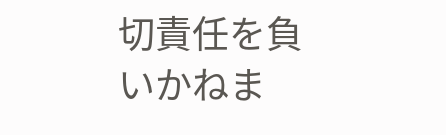切責任を負いかねま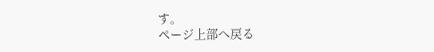す。
ページ上部へ戻る